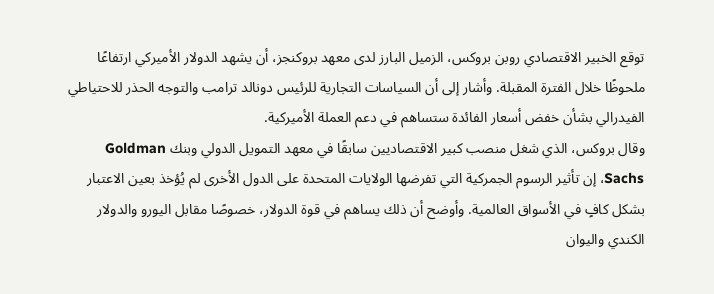توقع الخبير الاقتصادي روبن بروكس، الزميل البارز لدى معهد بروكنجز، أن يشهد الدولار الأميركي ارتفاعًا ملحوظًا خلال الفترة المقبلة. وأشار إلى أن السياسات التجارية للرئيس دونالد ترامب والتوجه الحذر للاحتياطي الفيدرالي بشأن خفض أسعار الفائدة ستساهم في دعم العملة الأميركية.
وقال بروكس، الذي شغل منصب كبير الاقتصاديين سابقًا في معهد التمويل الدولي وبنك Goldman Sachs، إن تأثير الرسوم الجمركية التي تفرضها الولايات المتحدة على الدول الأخرى لم يُؤخذ بعين الاعتبار بشكل كافٍ في الأسواق العالمية. وأوضح أن ذلك يساهم في قوة الدولار، خصوصًا مقابل اليورو والدولار الكندي واليوان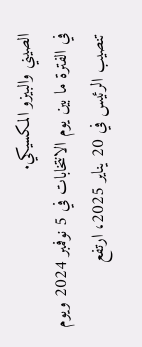الصيني والبيزو المكسيكي.
في الفترة ما بين يوم الانتخابات في 5 نوفمبر 2024 ويوم تنصيب الرئيس في 20 يناير 2025، ارتفع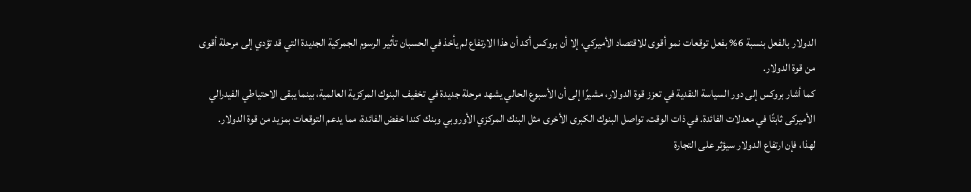الدولار بالفعل بنسبة 6% بفعل توقعات نمو أقوى للاقتصاد الأميركي، إلا أن بروكس أكد أن هذا الارتفاع لم يأخذ في الحسبان تأثير الرسوم الجمركية الجديدة التي قد تؤدي إلى مرحلة أقوى من قوة الدولار.
كما أشار بروكس إلى دور السياسة النقدية في تعزز قوة الدولار، مشيرًا إلى أن الأسبوع الحالي يشهد مرحلة جديدة في تخفيف البنوك المركزية العالمية، بينما يبقى الاحتياطي الفيدرالي الأميركى ثابتًا في معدلات الفائدة. في ذات الوقت، تواصل البنوك الكبرى الأخرى مثل البنك المركزي الأوروبي وبنك كندا خفض الفائدة، مما يدعم التوقعات بمزيد من قوة الدولار.
لهذا، فإن ارتفاع الدولار سيؤثر على التجارة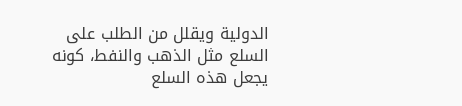الدولية ويقلل من الطلب على السلع مثل الذهب والنفط، كونه يجعل هذه السلع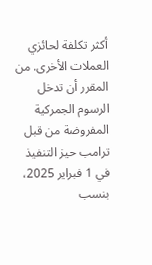أكثر تكلفة لحائزي العملات الأخرى. من المقرر أن تدخل الرسوم الجمركية المفروضة من قبل ترامب حيز التنفيذ في 1 فبراير 2025، بنسب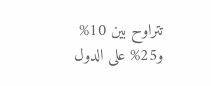تتراوح بين 10% و25% على الدول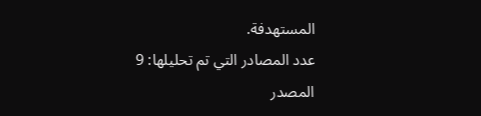المستهدفة.
عدد المصادر التي تم تحليلها: 9
المصدر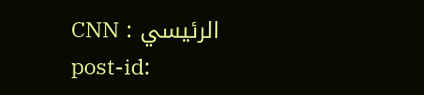الرئيسي : CNN
post-id: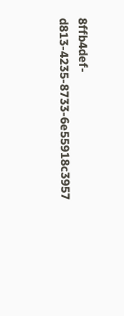8ffb4def-d813-4235-8733-6e55918c3957